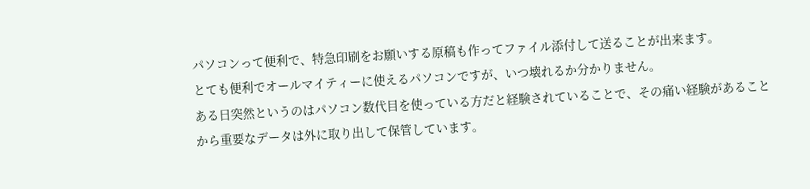パソコンって便利で、特急印刷をお願いする原稿も作ってファイル添付して送ることが出来ます。
とても便利でオールマイティーに使えるパソコンですが、いつ壊れるか分かりません。
ある日突然というのはパソコン数代目を使っている方だと経験されていることで、その痛い経験があることから重要なデータは外に取り出して保管しています。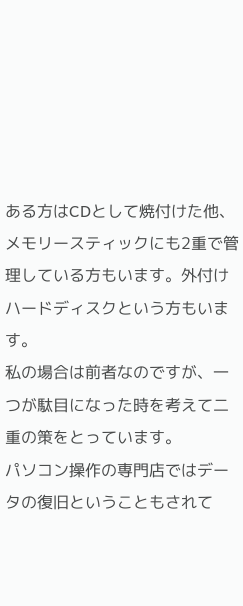ある方はCDとして焼付けた他、メモリースティックにも2重で管理している方もいます。外付けハードディスクという方もいます。
私の場合は前者なのですが、一つが駄目になった時を考えて二重の策をとっています。
パソコン操作の専門店ではデータの復旧ということもされて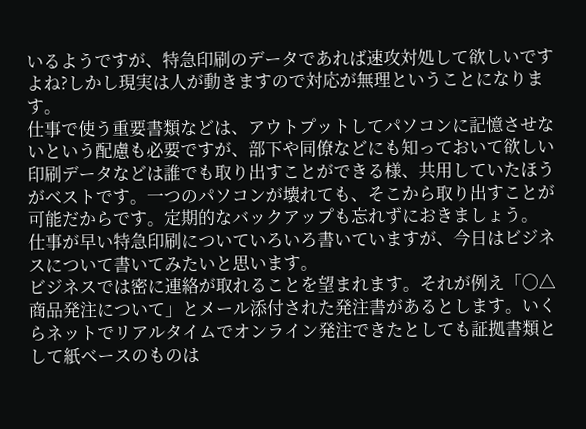いるようですが、特急印刷のデータであれば速攻対処して欲しいですよね?しかし現実は人が動きますので対応が無理ということになります。
仕事で使う重要書類などは、アウトプットしてパソコンに記憶させないという配慮も必要ですが、部下や同僚などにも知っておいて欲しい印刷データなどは誰でも取り出すことができる様、共用していたほうがベストです。一つのパソコンが壊れても、そこから取り出すことが可能だからです。定期的なバックアップも忘れずにおきましょう。
仕事が早い特急印刷についていろいろ書いていますが、今日はビジネスについて書いてみたいと思います。
ビジネスでは密に連絡が取れることを望まれます。それが例え「○△商品発注について」とメール添付された発注書があるとします。いくらネットでリアルタイムでオンライン発注できたとしても証拠書類として紙ベースのものは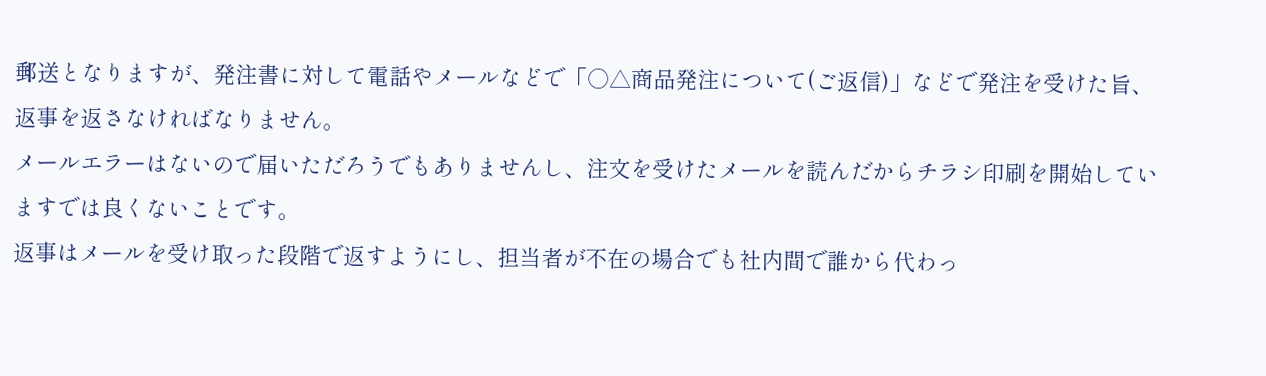郵送となりますが、発注書に対して電話やメールなどで「○△商品発注について(ご返信)」などで発注を受けた旨、返事を返さなければなりません。
メールエラーはないので届いただろうでもありませんし、注文を受けたメールを読んだからチラシ印刷を開始していますでは良くないことです。
返事はメールを受け取った段階で返すようにし、担当者が不在の場合でも社内間で誰から代わっ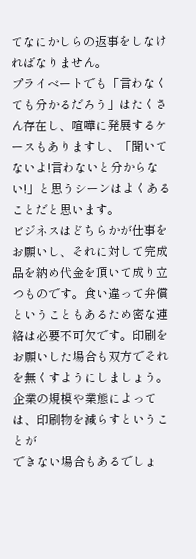てなにかしらの返事をしなければなりません。
プライベートでも「言わなくても分かるだろう」はたくさん存在し、喧嘩に発展するケースもありますし、「聞いてないよ!言わないと分からない!」と思うシーンはよくあることだと思います。
ビジネスはどちらかが仕事をお願いし、それに対して完成品を納め代金を頂いて成り立つものです。食い違って弁償ということもあるため密な連絡は必要不可欠です。印刷をお願いした場合も双方でそれを無くすようにしましょう。
企業の規模や業態によっては、印刷物を減らすということが
できない場合もあるでしょ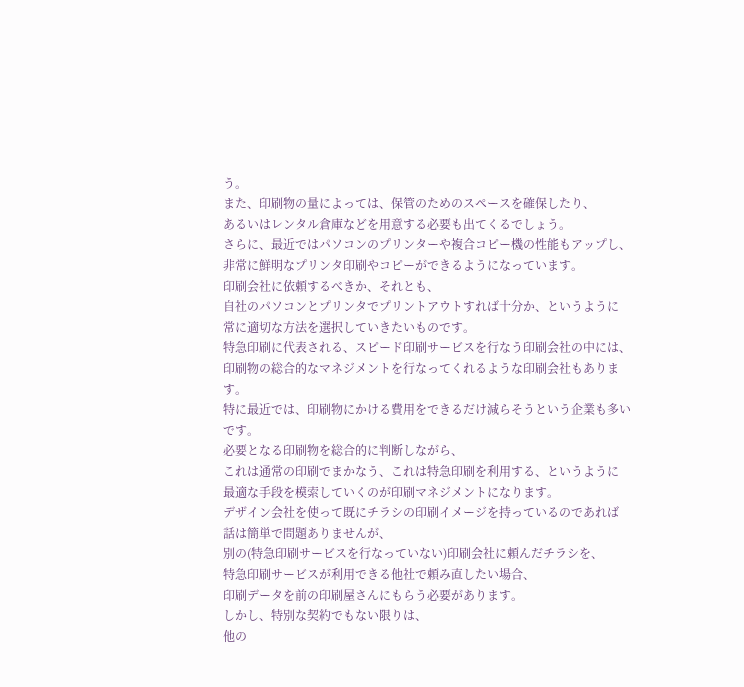う。
また、印刷物の量によっては、保管のためのスペースを確保したり、
あるいはレンタル倉庫などを用意する必要も出てくるでしょう。
さらに、最近ではパソコンのプリンターや複合コピー機の性能もアップし、
非常に鮮明なプリンタ印刷やコピーができるようになっています。
印刷会社に依頼するべきか、それとも、
自社のパソコンとプリンタでプリントアウトすれば十分か、というように
常に適切な方法を選択していきたいものです。
特急印刷に代表される、スピード印刷サービスを行なう印刷会社の中には、
印刷物の総合的なマネジメントを行なってくれるような印刷会社もあります。
特に最近では、印刷物にかける費用をできるだけ減らそうという企業も多いです。
必要となる印刷物を総合的に判断しながら、
これは通常の印刷でまかなう、これは特急印刷を利用する、というように
最適な手段を模索していくのが印刷マネジメントになります。
デザイン会社を使って既にチラシの印刷イメージを持っているのであれば
話は簡単で問題ありませんが、
別の(特急印刷サービスを行なっていない)印刷会社に頼んだチラシを、
特急印刷サービスが利用できる他社で頼み直したい場合、
印刷データを前の印刷屋さんにもらう必要があります。
しかし、特別な契約でもない限りは、
他の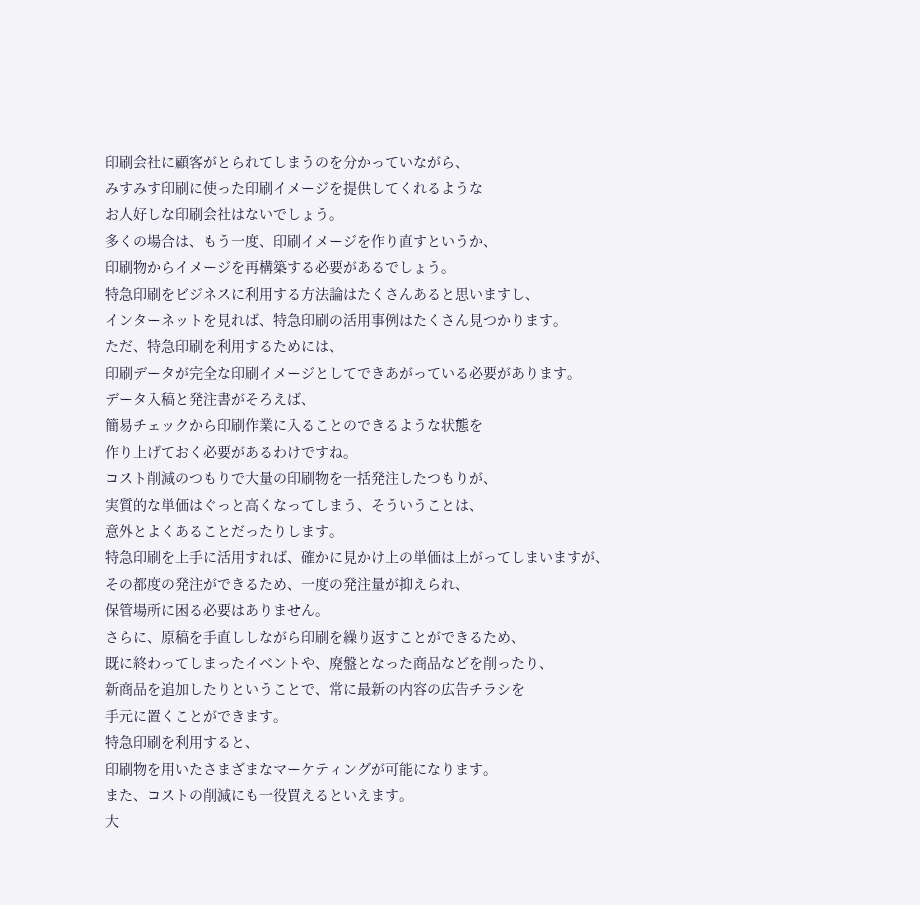印刷会社に顧客がとられてしまうのを分かっていながら、
みすみす印刷に使った印刷イメージを提供してくれるような
お人好しな印刷会社はないでしょう。
多くの場合は、もう一度、印刷イメージを作り直すというか、
印刷物からイメージを再構築する必要があるでしょう。
特急印刷をビジネスに利用する方法論はたくさんあると思いますし、
インターネットを見れば、特急印刷の活用事例はたくさん見つかります。
ただ、特急印刷を利用するためには、
印刷データが完全な印刷イメージとしてできあがっている必要があります。
データ入稿と発注書がそろえば、
簡易チェックから印刷作業に入ることのできるような状態を
作り上げておく必要があるわけですね。
コスト削減のつもりで大量の印刷物を一括発注したつもりが、
実質的な単価はぐっと高くなってしまう、そういうことは、
意外とよくあることだったりします。
特急印刷を上手に活用すれば、確かに見かけ上の単価は上がってしまいますが、
その都度の発注ができるため、一度の発注量が抑えられ、
保管場所に困る必要はありません。
さらに、原稿を手直ししながら印刷を繰り返すことができるため、
既に終わってしまったイベントや、廃盤となった商品などを削ったり、
新商品を追加したりということで、常に最新の内容の広告チラシを
手元に置くことができます。
特急印刷を利用すると、
印刷物を用いたさまざまなマーケティングが可能になります。
また、コストの削減にも一役買えるといえます。
大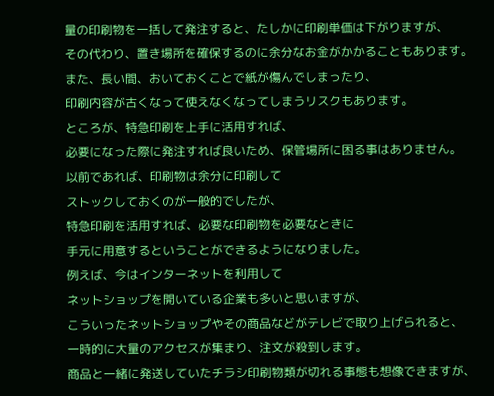量の印刷物を一括して発注すると、たしかに印刷単価は下がりますが、
その代わり、置き場所を確保するのに余分なお金がかかることもあります。
また、長い間、おいておくことで紙が傷んでしまったり、
印刷内容が古くなって使えなくなってしまうリスクもあります。
ところが、特急印刷を上手に活用すれば、
必要になった際に発注すれば良いため、保管場所に困る事はありません。
以前であれば、印刷物は余分に印刷して
ストックしておくのが一般的でしたが、
特急印刷を活用すれば、必要な印刷物を必要なときに
手元に用意するということができるようになりました。
例えば、今はインターネットを利用して
ネットショップを開いている企業も多いと思いますが、
こういったネットショップやその商品などがテレビで取り上げられると、
一時的に大量のアクセスが集まり、注文が殺到します。
商品と一緒に発送していたチラシ印刷物類が切れる事態も想像できますが、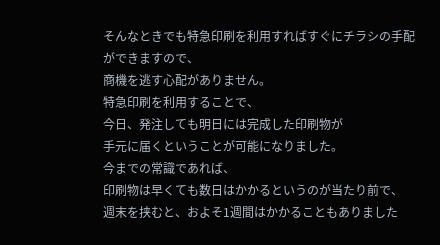そんなときでも特急印刷を利用すればすぐにチラシの手配ができますので、
商機を逃す心配がありません。
特急印刷を利用することで、
今日、発注しても明日には完成した印刷物が
手元に届くということが可能になりました。
今までの常識であれば、
印刷物は早くても数日はかかるというのが当たり前で、
週末を挟むと、およそ1週間はかかることもありました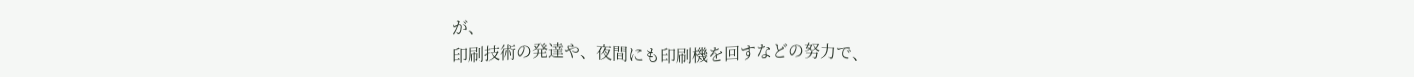が、
印刷技術の発達や、夜間にも印刷機を回すなどの努力で、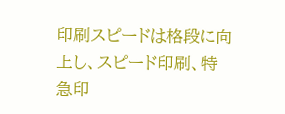印刷スピードは格段に向上し、スピード印刷、特急印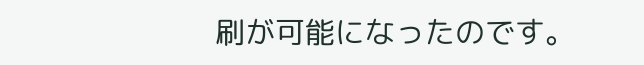刷が可能になったのです。